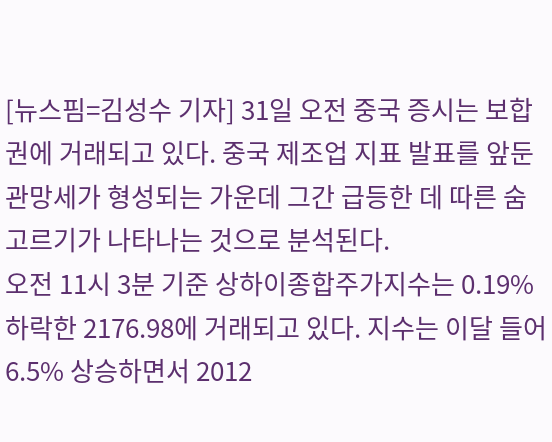[뉴스핌=김성수 기자] 31일 오전 중국 증시는 보합권에 거래되고 있다. 중국 제조업 지표 발표를 앞둔 관망세가 형성되는 가운데 그간 급등한 데 따른 숨고르기가 나타나는 것으로 분석된다.
오전 11시 3분 기준 상하이종합주가지수는 0.19% 하락한 2176.98에 거래되고 있다. 지수는 이달 들어 6.5% 상승하면서 2012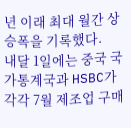년 이래 최대 월간 상승폭을 기록했다.
내달 1일에는 중국 국가통계국과 HSBC가 각각 7월 제조업 구매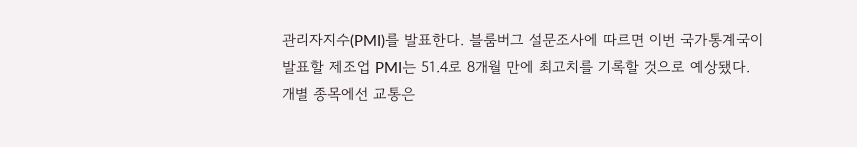관리자지수(PMI)를 발표한다. 블룸버그 설문조사에 따르면 이번 국가통계국이 발표할 제조업 PMI는 51.4로 8개월 만에 최고치를 기록할 것으로 예상됐다.
개별 종목에선 교통은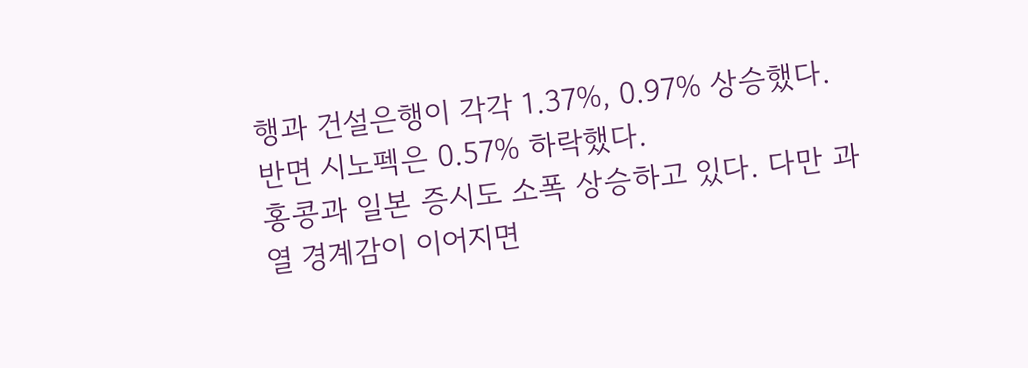행과 건설은행이 각각 1.37%, 0.97% 상승했다. 반면 시노펙은 0.57% 하락했다.
홍콩과 일본 증시도 소폭 상승하고 있다. 다만 과열 경계감이 이어지면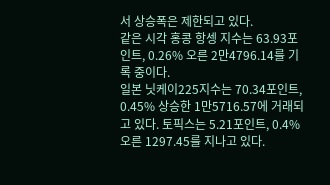서 상승폭은 제한되고 있다.
같은 시각 홍콩 항셍 지수는 63.93포인트, 0.26% 오른 2만4796.14를 기록 중이다.
일본 닛케이225지수는 70.34포인트, 0.45% 상승한 1만5716.57에 거래되고 있다. 토픽스는 5.21포인트, 0.4% 오른 1297.45를 지나고 있다.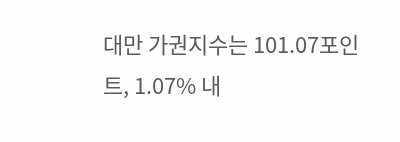대만 가권지수는 101.07포인트, 1.07% 내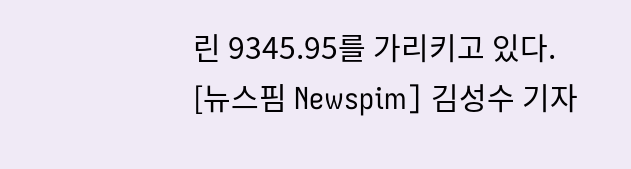린 9345.95를 가리키고 있다.
[뉴스핌 Newspim] 김성수 기자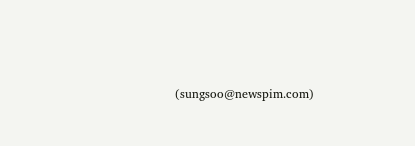(sungsoo@newspim.com)